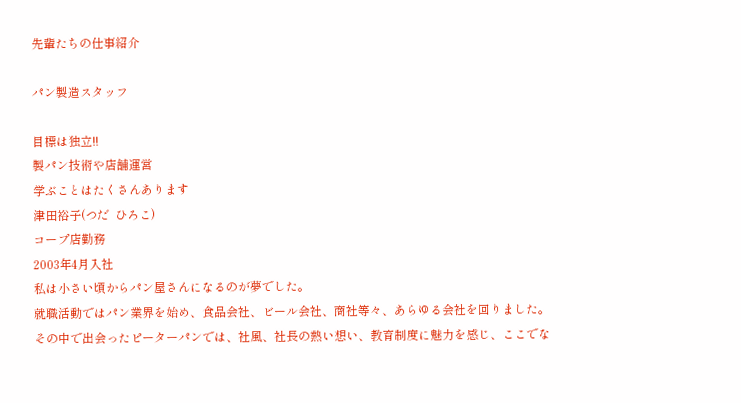先輩たちの仕事紹介

パン製造スタッフ

目標は独立!!
製パン技術や店舗運営
学ぶことはたくさんあります
津田裕子(つだ  ひろこ)
コープ店勤務
2003年4月入社
私は小さい頃からパン屋さんになるのが夢でした。
就職活動ではパン業界を始め、食品会社、ビール会社、商社等々、あらゆる会社を回りました。
その中で出会ったピーターパンでは、社風、社長の熱い想い、教育制度に魅力を感じ、ここでな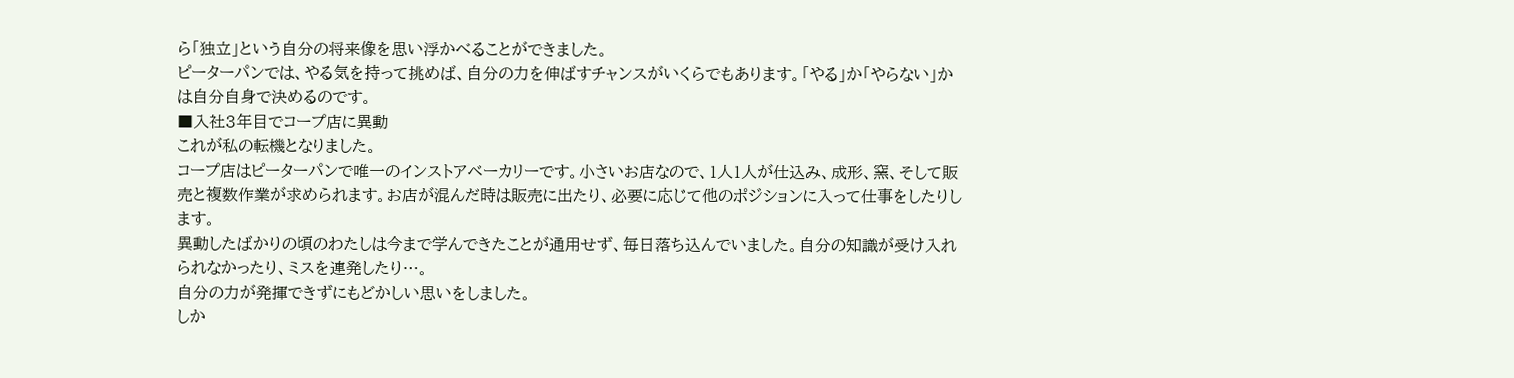ら「独立」という自分の将来像を思い浮かべることができました。
ピーターパンでは、やる気を持って挑めば、自分の力を伸ばすチャンスがいくらでもあります。「やる」か「やらない」かは自分自身で決めるのです。
■入社3年目でコープ店に異動
これが私の転機となりました。
コープ店はピーターパンで唯一のインストアベーカリーです。小さいお店なので、1人1人が仕込み、成形、窯、そして販売と複数作業が求められます。お店が混んだ時は販売に出たり、必要に応じて他のポジションに入って仕事をしたりします。
異動したばかりの頃のわたしは今まで学んできたことが通用せず、毎日落ち込んでいました。自分の知識が受け入れられなかったり、ミスを連発したり…。
自分の力が発揮できずにもどかしい思いをしました。
しか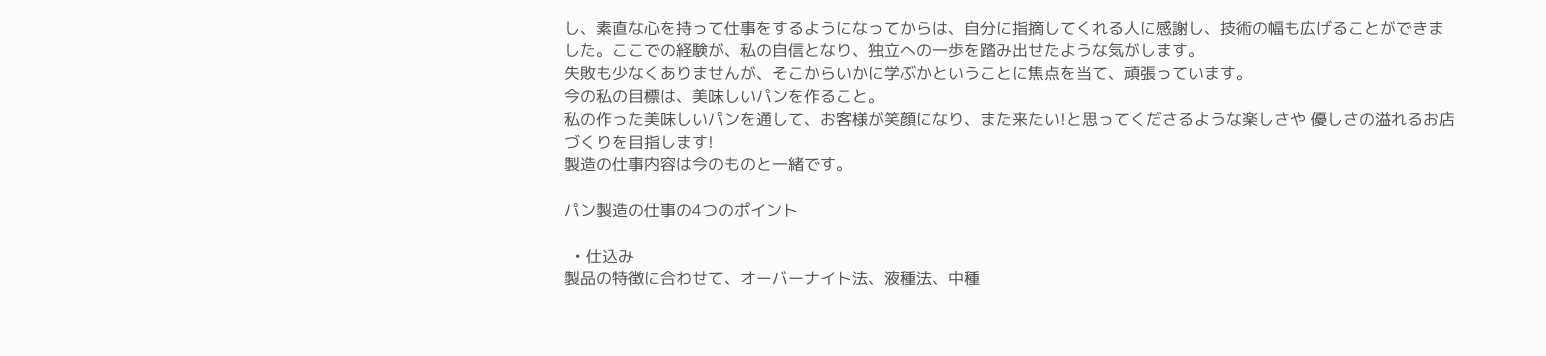し、素直な心を持って仕事をするようになってからは、自分に指摘してくれる人に感謝し、技術の幅も広げることができました。ここでの経験が、私の自信となり、独立への一歩を踏み出せたような気がします。
失敗も少なくありませんが、そこからいかに学ぶかということに焦点を当て、頑張っています。
今の私の目標は、美味しいパンを作ること。
私の作った美味しいパンを通して、お客様が笑顔になり、また来たい!と思ってくださるような楽しさや 優しさの溢れるお店づくりを目指します!
製造の仕事内容は今のものと一緒です。

パン製造の仕事の4つのポイント

  • 仕込み
製品の特徴に合わせて、オーバーナイト法、液種法、中種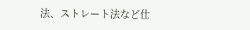法、ストレート法など仕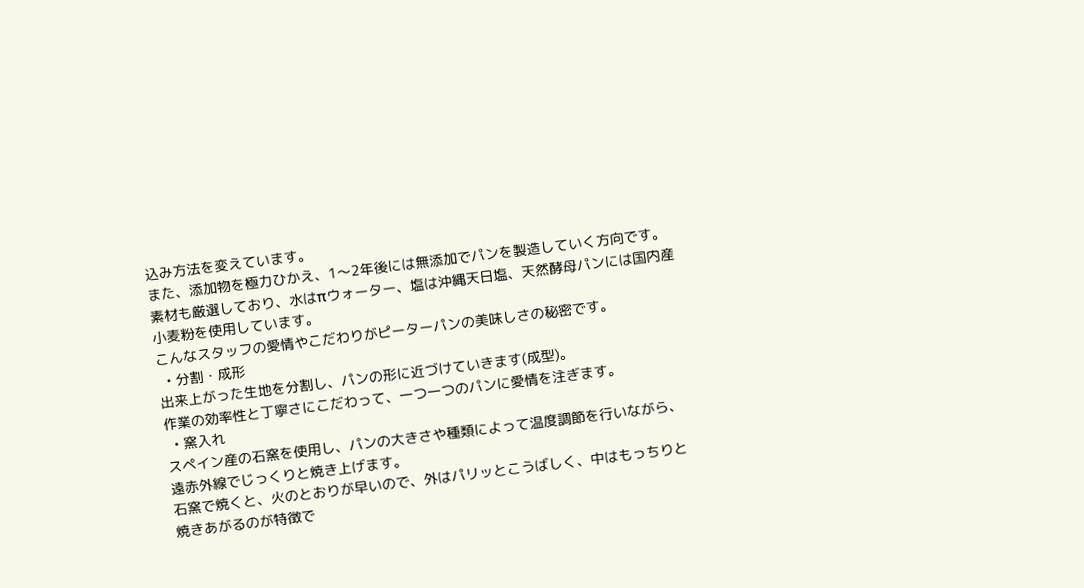込み方法を変えています。
また、添加物を極力ひかえ、1〜2年後には無添加でパンを製造していく方向です。
素材も厳選しており、水はπウォーター、塩は沖縄天日塩、天然酵母パンには国内産小麦粉を使用しています。
こんなスタッフの愛情やこだわりがピーターパンの美味しさの秘密です。
  • 分割・成形
出来上がった生地を分割し、パンの形に近づけていきます(成型)。
作業の効率性と丁寧さにこだわって、一つ一つのパンに愛情を注ぎます。
  • 窯入れ
スペイン産の石窯を使用し、パンの大きさや種類によって温度調節を行いながら、遠赤外線でじっくりと焼き上げます。
石窯で焼くと、火のとおりが早いので、外はパリッとこうばしく、中はもっちりと焼きあがるのが特徴で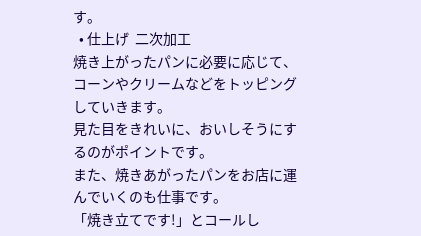す。
  • 仕上げ  二次加工
焼き上がったパンに必要に応じて、コーンやクリームなどをトッピングしていきます。
見た目をきれいに、おいしそうにするのがポイントです。
また、焼きあがったパンをお店に運んでいくのも仕事です。
「焼き立てです!」とコールし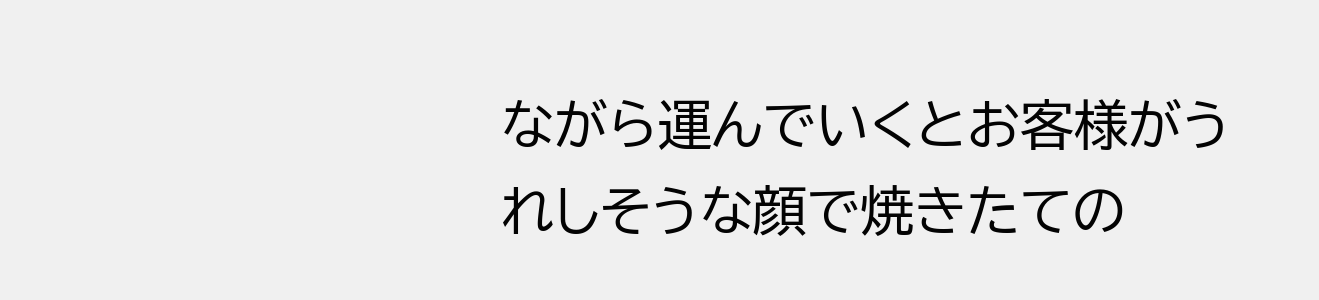ながら運んでいくとお客様がうれしそうな顔で焼きたての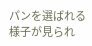パンを選ばれる様子が見られ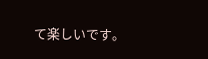て楽しいです。